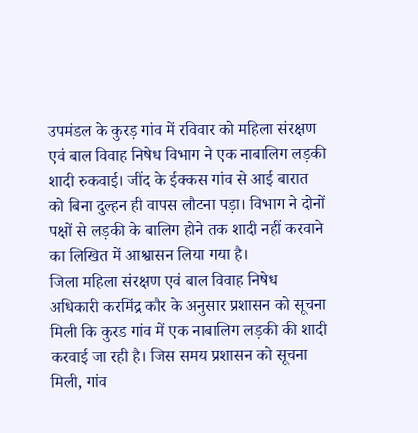उपमंडल के कुरड़ गांव में रविवार को महिला संरक्षण एवं बाल विवाह निषेध विभाग ने एक नाबालिग लड़की शादी रुकवाई। जींद के ईक्कस गांव से आई बारात को बिना दुल्हन ही वापस लौटना पड़ा। विभाग ने दोनों पक्षों से लड़की के बालिग होने तक शादी नहीं करवाने का लिखित में आश्वासन लिया गया है।
जिला महिला संरक्षण एवं बाल विवाह निषेध अधिकारी करमिंद्र कौर के अनुसार प्रशासन को सूचना मिली कि कुरड गांव में एक नाबालिग लड़की की शादी करवाई जा रही है। जिस समय प्रशासन को सूचना मिली, गांव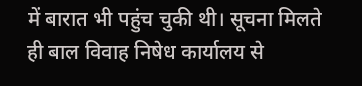में बारात भी पहुंच चुकी थी। सूचना मिलते ही बाल विवाह निषेध कार्यालय से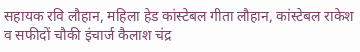सहायक रवि लौहान, महिला हेड कांस्टेबल गीता लौहान, कांस्टेबल राकेश व सफीदों चौकी इंचार्ज कैलाश चंद्र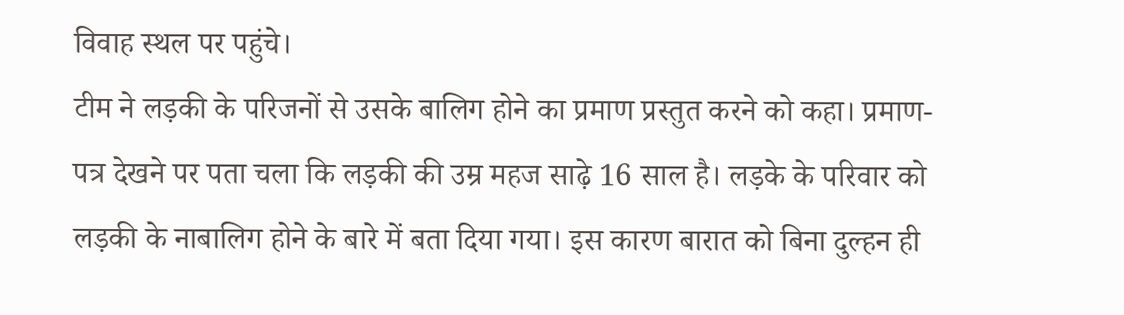विवाह स्थल पर पहुंचे।
टीम ने लड़की के परिजनों से उसके बालिग होने का प्रमाण प्रस्तुत करने को कहा। प्रमाण-पत्र देखने पर पता चला कि लड़की की उम्र महज साढ़े 16 साल है। लड़के के परिवार को लड़की के नाबालिग होने के बारे में बता दिया गया। इस कारण बारात को बिना दुल्हन ही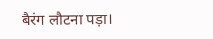बैरंग लौटना पड़ा।